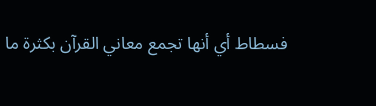فسطاط أي أنها تجمع معاني القرآن بكثرة ما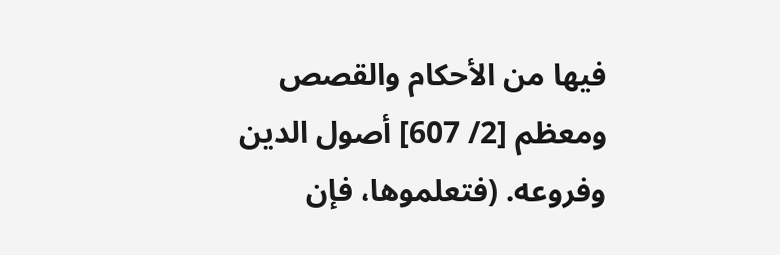فيها من الأحكام والقصص ومعظم [2/ 607] أصول الدين وفروعه. (فتعلموها، فإن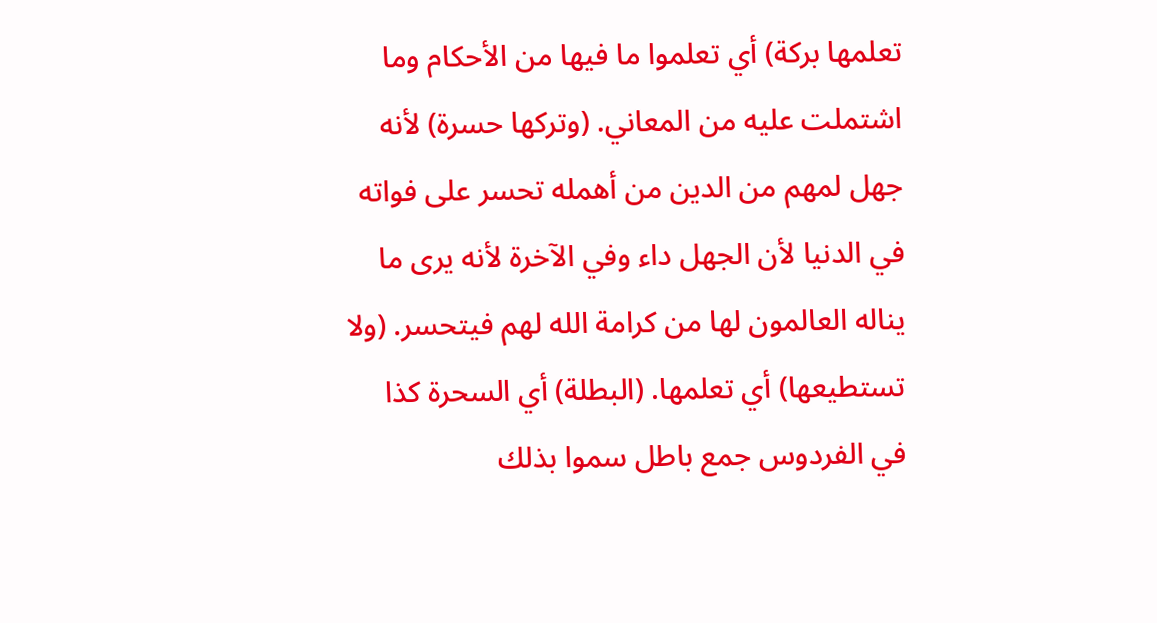تعلمها بركة) أي تعلموا ما فيها من الأحكام وما اشتملت عليه من المعاني. (وتركها حسرة) لأنه جهل لمهم من الدين من أهمله تحسر على فواته في الدنيا لأن الجهل داء وفي الآخرة لأنه يرى ما يناله العالمون لها من كرامة الله لهم فيتحسر. (ولا تستطيعها) أي تعلمها. (البطلة) أي السحرة كذا في الفردوس جمع باطل سموا بذلك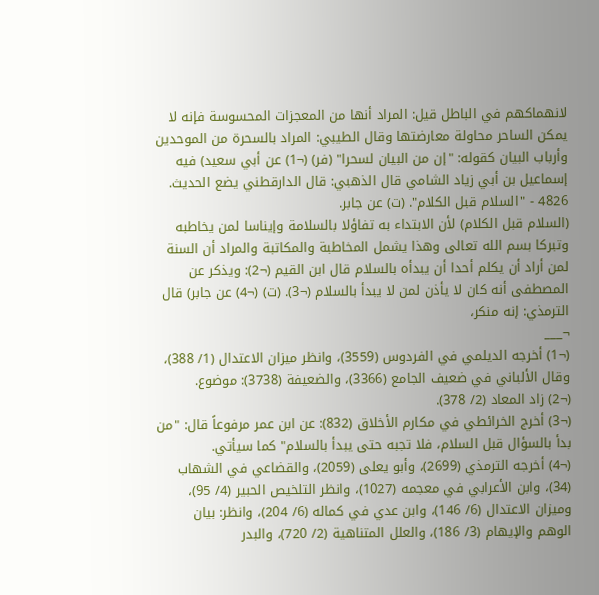لانهماكهم في الباطل قيل: المراد أنها من المعجزات المحسوسة فإنه لا يمكن الساحر محاولة معارضتها وقال الطيبي: المراد بالسحرة من الموحدين وأرباب البيان كقوله: "إن من البيان لسحرا" (فر) (¬1) عن أبي سعيد) فيه إسماعيل بن أبي زياد الشامي قال الذهبي: قال الدارقطني يضع الحديث.
4826 - "السلام قبل الكلام". (ت) عن جابر.
(السلام قبل الكلام) لأن الابتداء به تفاؤلا بالسلامة وإيناسا لمن يخاطبه وتبركا بسم الله تعالى وهذا يشمل المخاطبة والمكاتبة والمراد أن السنة لمن أراد أن يكلم أحدا أن يبدأه بالسلام قال ابن القيم (¬2): ويذكر عن المصطفى أنه كان لا يأذن لمن لا يبدأ بالسلام (¬3). (ت) (¬4) عن جابر) قال الترمذي: إنه منكر،
¬___
(¬1) أخرجه الديلمي في الفردوس (3559)، وانظر ميزان الاعتدال (1/ 388)، وقال الألباني في ضعيف الجامع (3366)، والضعيفة (3738): موضوع.
(¬2) زاد المعاد (2/ 378).
(¬3) أخرج الخرائطي في مكارم الأخلاق (832): عن ابن عمر مرفوعاً قال: "من بدأ بالسؤال قبل السلام، فلا تجبه حتى يبدأ بالسلام" كما سيأتي.
(¬4) أخرجه الترمذي (2699)، وأبو يعلى (2059)، والقضاعي في الشهاب (34)، وابن الأعرابي في معجمه (1027)، وانظر التلخيص الحبير (4/ 95)، وميزان الاعتدال (6/ 146)، وابن عدي في كماله (6/ 204)، وانظر: بيان الوهم والإيهام (3/ 186)، والعلل المتناهية (2/ 720)، والبدر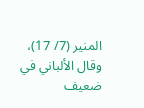المنير (7/ 17)، وقال الألباني في ضعيف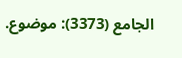الجامع (3373): موضوع.